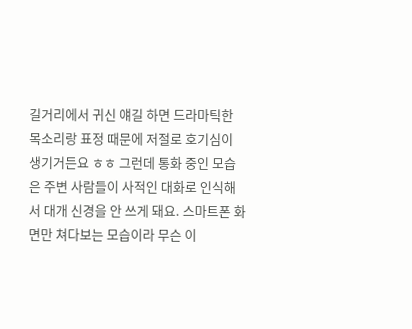길거리에서 귀신 얘길 하면 드라마틱한 목소리랑 표정 때문에 저절로 호기심이 생기거든요 ㅎㅎ 그런데 통화 중인 모습은 주변 사람들이 사적인 대화로 인식해서 대개 신경을 안 쓰게 돼요. 스마트폰 화면만 쳐다보는 모습이라 무슨 이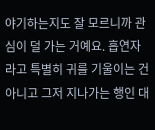야기하는지도 잘 모르니까 관심이 덜 가는 거예요. 흡연자라고 특별히 귀를 기울이는 건 아니고 그저 지나가는 행인 대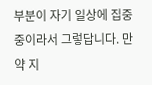부분이 자기 일상에 집중 중이라서 그렇답니다. 만약 지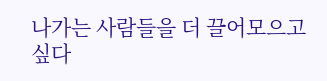나가는 사람들을 더 끌어모으고 싶다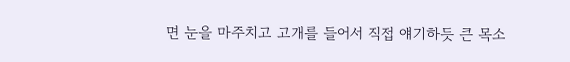면 눈을 마주치고 고개를 들어서 직접 얘기하듯 큰 목소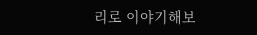리로 이야기해보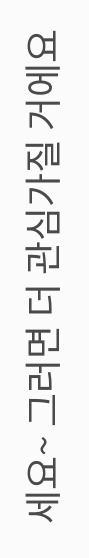세요~ 그러면 더 관심가질 거에요